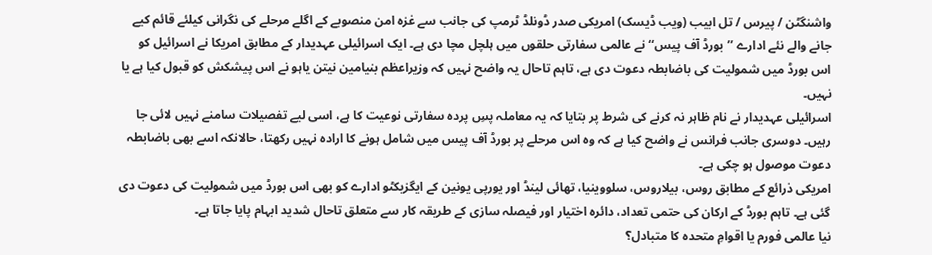واشنگٹن / پیرس / تل ابیب (ویب ڈیسک) امریکی صدر ڈونلڈ ٹرمپ کی جانب سے غزہ امن منصوبے کے اگلے مرحلے کی نگرانی کیلئے قائم کیے جانے والے نئے ادارے ’’بورڈ آف پیس‘‘ نے عالمی سفارتی حلقوں میں ہلچل مچا دی ہے۔ ایک اسرائیلی عہدیدار کے مطابق امریکا نے اسرائیل کو اس بورڈ میں شمولیت کی باضابطہ دعوت دی ہے، تاہم تاحال یہ واضح نہیں کہ وزیراعظم بنیامین نیتن یاہو نے اس پیشکش کو قبول کیا ہے یا نہیں۔
اسرائیلی عہدیدار نے نام ظاہر نہ کرنے کی شرط پر بتایا کہ یہ معاملہ پسِ پردہ سفارتی نوعیت کا ہے، اسی لیے تفصیلات سامنے نہیں لائی جا رہیں۔ دوسری جانب فرانس نے واضح کیا ہے کہ وہ اس مرحلے پر بورڈ آف پیس میں شامل ہونے کا ارادہ نہیں رکھتا، حالانکہ اسے بھی باضابطہ دعوت موصول ہو چکی ہے۔
امریکی ذرائع کے مطابق روس، بیلاروس، سلووینیا، تھائی لینڈ اور یورپی یونین کے ایگزیکٹو ادارے کو بھی اس بورڈ میں شمولیت کی دعوت دی گئی ہے۔ تاہم بورڈ کے ارکان کی حتمی تعداد، دائرہ اختیار اور فیصلہ سازی کے طریقہ کار سے متعلق تاحال شدید ابہام پایا جاتا ہے۔
نیا عالمی فورم یا اقوامِ متحدہ کا متبادل؟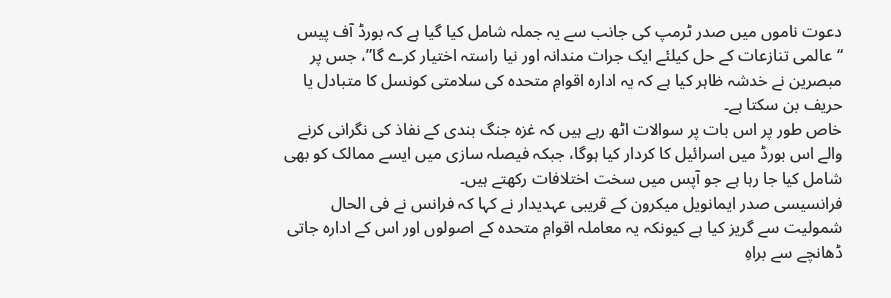دعوت ناموں میں صدر ٹرمپ کی جانب سے یہ جملہ شامل کیا گیا ہے کہ بورڈ آف پیس “عالمی تنازعات کے حل کیلئے ایک جرات مندانہ اور نیا راستہ اختیار کرے گا”، جس پر مبصرین نے خدشہ ظاہر کیا ہے کہ یہ ادارہ اقوامِ متحدہ کی سلامتی کونسل کا متبادل یا حریف بن سکتا ہے۔
خاص طور پر اس بات پر سوالات اٹھ رہے ہیں کہ غزہ جنگ بندی کے نفاذ کی نگرانی کرنے والے اس بورڈ میں اسرائیل کا کردار کیا ہوگا، جبکہ فیصلہ سازی میں ایسے ممالک کو بھی شامل کیا جا رہا ہے جو آپس میں سخت اختلافات رکھتے ہیں۔
فرانسیسی صدر ایمانویل میکرون کے قریبی عہدیدار نے کہا کہ فرانس نے فی الحال شمولیت سے گریز کیا ہے کیونکہ یہ معاملہ اقوامِ متحدہ کے اصولوں اور اس کے ادارہ جاتی ڈھانچے سے براہِ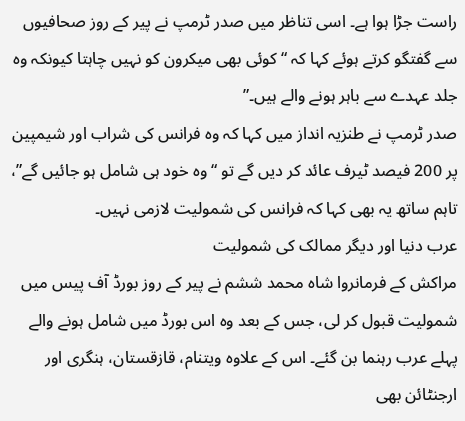راست جڑا ہوا ہے۔ اسی تناظر میں صدر ٹرمپ نے پیر کے روز صحافیوں سے گفتگو کرتے ہوئے کہا کہ “کوئی بھی میکرون کو نہیں چاہتا کیونکہ وہ جلد عہدے سے باہر ہونے والے ہیں۔”
صدر ٹرمپ نے طنزیہ انداز میں کہا کہ وہ فرانس کی شراب اور شیمپین پر 200 فیصد ٹیرف عائد کر دیں گے تو “وہ خود ہی شامل ہو جائیں گے”، تاہم ساتھ یہ بھی کہا کہ فرانس کی شمولیت لازمی نہیں۔
عرب دنیا اور دیگر ممالک کی شمولیت
مراکش کے فرمانروا شاہ محمد ششم نے پیر کے روز بورڈ آف پیس میں شمولیت قبول کر لی، جس کے بعد وہ اس بورڈ میں شامل ہونے والے پہلے عرب رہنما بن گئے۔ اس کے علاوہ ویتنام، قازقستان، ہنگری اور ارجنٹائن بھی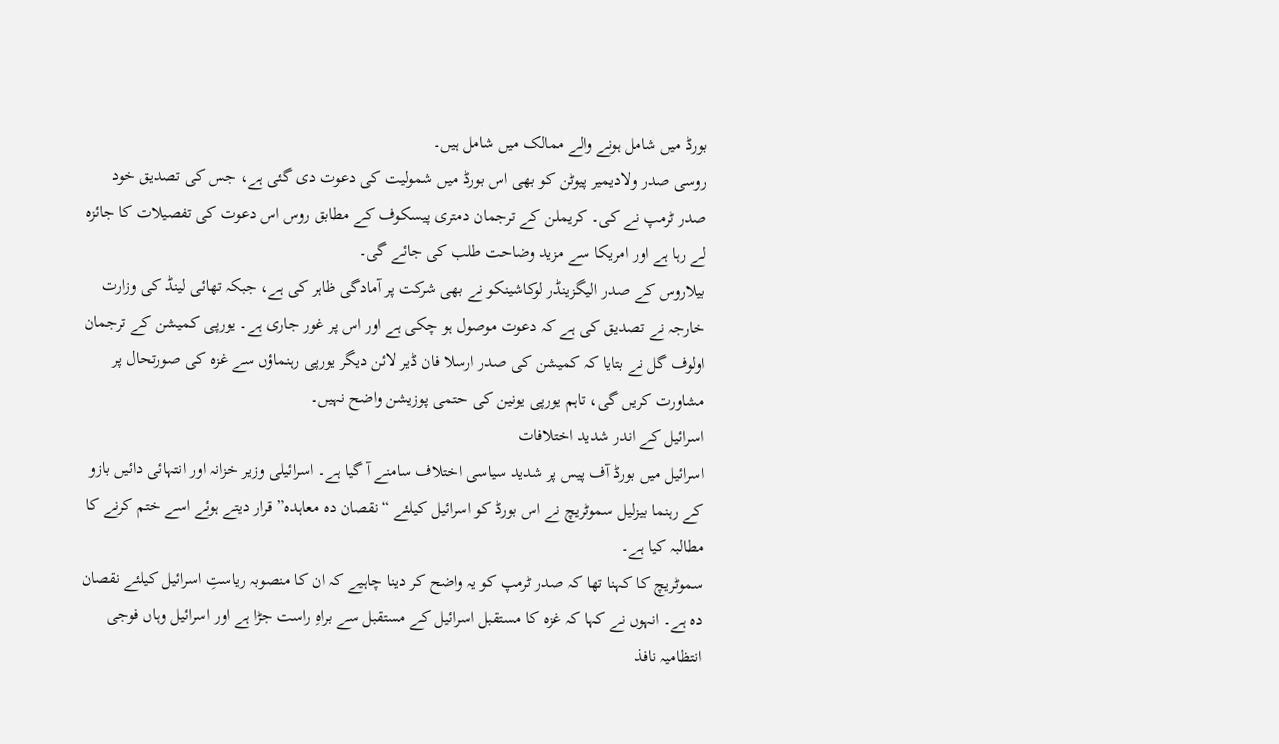بورڈ میں شامل ہونے والے ممالک میں شامل ہیں۔
روسی صدر ولادیمیر پیوٹن کو بھی اس بورڈ میں شمولیت کی دعوت دی گئی ہے، جس کی تصدیق خود صدر ٹرمپ نے کی۔ کریملن کے ترجمان دمتری پیسکوف کے مطابق روس اس دعوت کی تفصیلات کا جائزہ لے رہا ہے اور امریکا سے مزید وضاحت طلب کی جائے گی۔
بیلاروس کے صدر الیگزینڈر لوکاشینکو نے بھی شرکت پر آمادگی ظاہر کی ہے، جبکہ تھائی لینڈ کی وزارت خارجہ نے تصدیق کی ہے کہ دعوت موصول ہو چکی ہے اور اس پر غور جاری ہے۔ یورپی کمیشن کے ترجمان اولوف گل نے بتایا کہ کمیشن کی صدر ارسلا فان ڈیر لائن دیگر یورپی رہنماؤں سے غزہ کی صورتحال پر مشاورت کریں گی، تاہم یورپی یونین کی حتمی پوزیشن واضح نہیں۔
اسرائیل کے اندر شدید اختلافات
اسرائیل میں بورڈ آف پیس پر شدید سیاسی اختلاف سامنے آ گیا ہے۔ اسرائیلی وزیر خزانہ اور انتہائی دائیں بازو کے رہنما بیزلیل سموٹریچ نے اس بورڈ کو اسرائیل کیلئے “نقصان دہ معاہدہ” قرار دیتے ہوئے اسے ختم کرنے کا مطالبہ کیا ہے۔
سموٹریچ کا کہنا تھا کہ صدر ٹرمپ کو یہ واضح کر دینا چاہیے کہ ان کا منصوبہ ریاستِ اسرائیل کیلئے نقصان دہ ہے۔ انہوں نے کہا کہ غزہ کا مستقبل اسرائیل کے مستقبل سے براہِ راست جڑا ہے اور اسرائیل وہاں فوجی انتظامیہ نافذ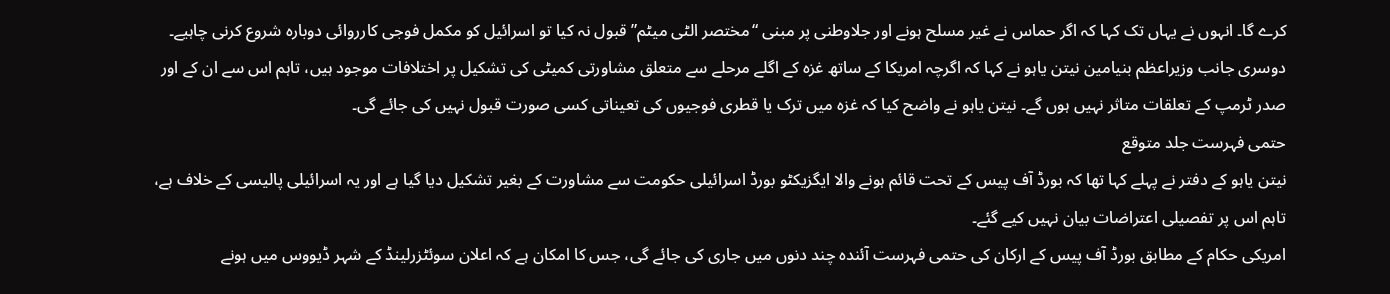کرے گا۔ انہوں نے یہاں تک کہا کہ اگر حماس نے غیر مسلح ہونے اور جلاوطنی پر مبنی “مختصر الٹی میٹم” قبول نہ کیا تو اسرائیل کو مکمل فوجی کارروائی دوبارہ شروع کرنی چاہیے۔
دوسری جانب وزیراعظم بنیامین نیتن یاہو نے کہا کہ اگرچہ امریکا کے ساتھ غزہ کے اگلے مرحلے سے متعلق مشاورتی کمیٹی کی تشکیل پر اختلافات موجود ہیں، تاہم اس سے ان کے اور صدر ٹرمپ کے تعلقات متاثر نہیں ہوں گے۔ نیتن یاہو نے واضح کیا کہ غزہ میں ترک یا قطری فوجیوں کی تعیناتی کسی صورت قبول نہیں کی جائے گی۔
حتمی فہرست جلد متوقع
نیتن یاہو کے دفتر نے پہلے کہا تھا کہ بورڈ آف پیس کے تحت قائم ہونے والا ایگزیکٹو بورڈ اسرائیلی حکومت سے مشاورت کے بغیر تشکیل دیا گیا ہے اور یہ اسرائیلی پالیسی کے خلاف ہے، تاہم اس پر تفصیلی اعتراضات بیان نہیں کیے گئے۔
امریکی حکام کے مطابق بورڈ آف پیس کے ارکان کی حتمی فہرست آئندہ چند دنوں میں جاری کی جائے گی، جس کا امکان ہے کہ اعلان سوئٹزرلینڈ کے شہر ڈیووس میں ہونے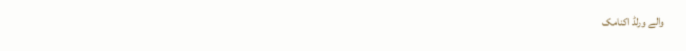والے ورلڈ اکنامک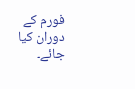فورم کے دوران کیا جائے۔